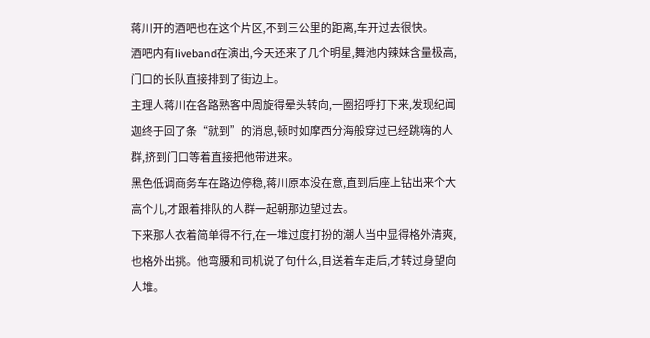蒋川开的酒吧也在这个片区,不到三公里的距离,车开过去很快。
酒吧内有liveband在演出,今天还来了几个明星,舞池内辣妹含量极高,门口的长队直接排到了街边上。
主理人蒋川在各路熟客中周旋得晕头转向,一圈招呼打下来,发现纪闻迦终于回了条“就到”的消息,顿时如摩西分海般穿过已经跳嗨的人群,挤到门口等着直接把他带进来。
黑色低调商务车在路边停稳,蒋川原本没在意,直到后座上钻出来个大高个儿,才跟着排队的人群一起朝那边望过去。
下来那人衣着简单得不行,在一堆过度打扮的潮人当中显得格外清爽,也格外出挑。他弯腰和司机说了句什么,目送着车走后,才转过身望向人堆。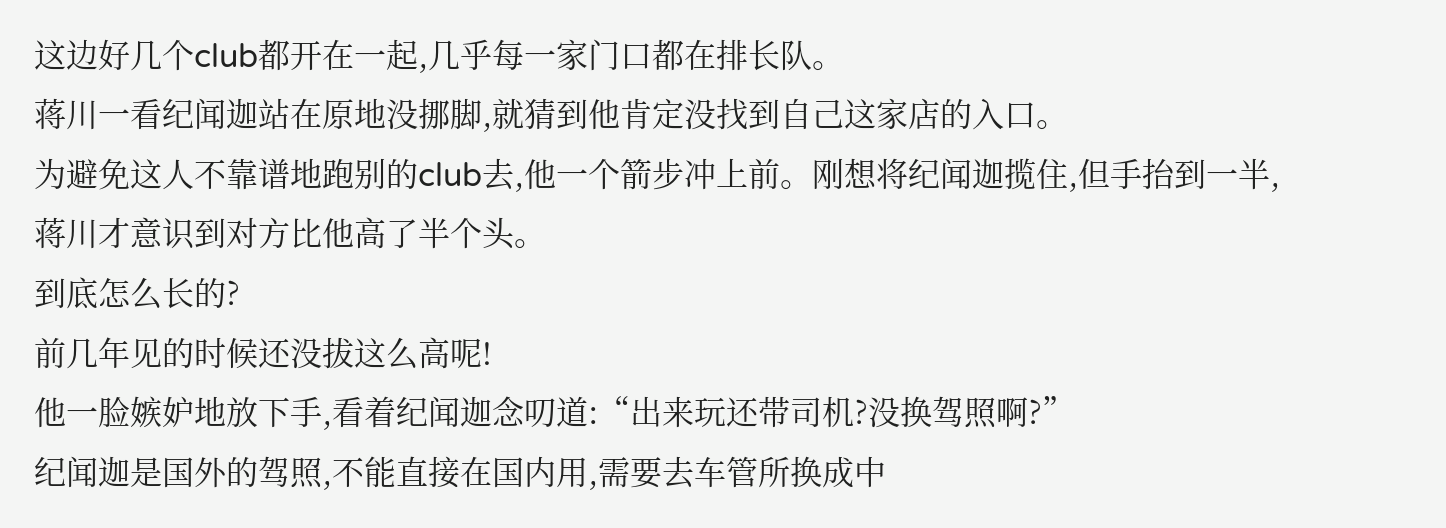这边好几个club都开在一起,几乎每一家门口都在排长队。
蒋川一看纪闻迦站在原地没挪脚,就猜到他肯定没找到自己这家店的入口。
为避免这人不靠谱地跑别的club去,他一个箭步冲上前。刚想将纪闻迦揽住,但手抬到一半,蒋川才意识到对方比他高了半个头。
到底怎么长的?
前几年见的时候还没拔这么高呢!
他一脸嫉妒地放下手,看着纪闻迦念叨道:“出来玩还带司机?没换驾照啊?”
纪闻迦是国外的驾照,不能直接在国内用,需要去车管所换成中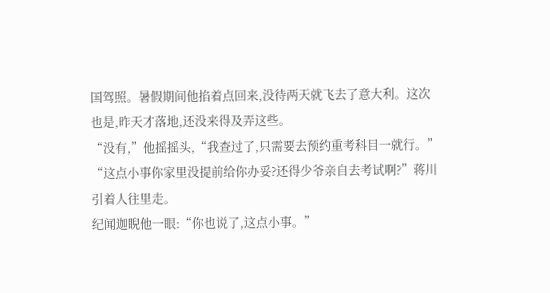国驾照。暑假期间他掐着点回来,没待两天就飞去了意大利。这次也是,昨天才落地,还没来得及弄这些。
“没有,”他摇摇头,“我查过了,只需要去预约重考科目一就行。”
“这点小事你家里没提前给你办妥?还得少爷亲自去考试啊?”蒋川引着人往里走。
纪闻迦睨他一眼:“你也说了,这点小事。”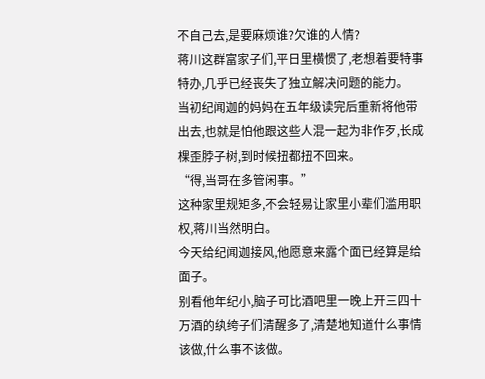不自己去,是要麻烦谁?欠谁的人情?
蒋川这群富家子们,平日里横惯了,老想着要特事特办,几乎已经丧失了独立解决问题的能力。
当初纪闻迦的妈妈在五年级读完后重新将他带出去,也就是怕他跟这些人混一起为非作歹,长成棵歪脖子树,到时候扭都扭不回来。
“得,当哥在多管闲事。”
这种家里规矩多,不会轻易让家里小辈们滥用职权,蒋川当然明白。
今天给纪闻迦接风,他愿意来露个面已经算是给面子。
别看他年纪小,脑子可比酒吧里一晚上开三四十万酒的纨绔子们清醒多了,清楚地知道什么事情该做,什么事不该做。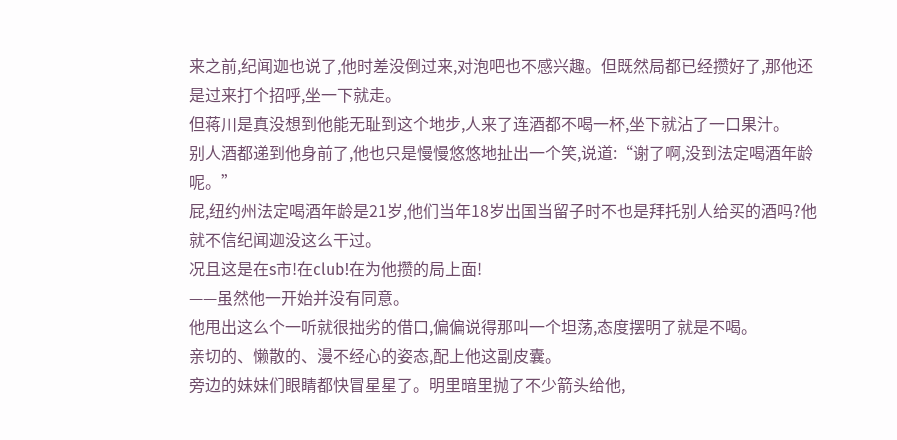来之前,纪闻迦也说了,他时差没倒过来,对泡吧也不感兴趣。但既然局都已经攒好了,那他还是过来打个招呼,坐一下就走。
但蒋川是真没想到他能无耻到这个地步,人来了连酒都不喝一杯,坐下就沾了一口果汁。
别人酒都递到他身前了,他也只是慢慢悠悠地扯出一个笑,说道:“谢了啊,没到法定喝酒年龄呢。”
屁,纽约州法定喝酒年龄是21岁,他们当年18岁出国当留子时不也是拜托别人给买的酒吗?他就不信纪闻迦没这么干过。
况且这是在s市!在club!在为他攒的局上面!
——虽然他一开始并没有同意。
他甩出这么个一听就很拙劣的借口,偏偏说得那叫一个坦荡,态度摆明了就是不喝。
亲切的、懒散的、漫不经心的姿态,配上他这副皮囊。
旁边的妹妹们眼睛都快冒星星了。明里暗里抛了不少箭头给他,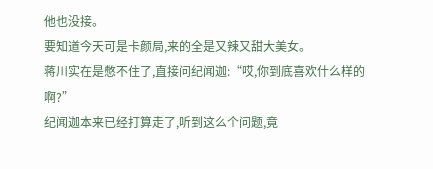他也没接。
要知道今天可是卡颜局,来的全是又辣又甜大美女。
蒋川实在是憋不住了,直接问纪闻迦:“哎,你到底喜欢什么样的啊?”
纪闻迦本来已经打算走了,听到这么个问题,竟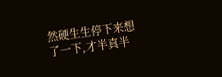然硬生生停下来想了一下,才半真半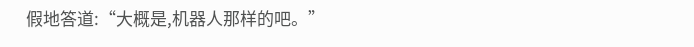假地答道:“大概是,机器人那样的吧。”